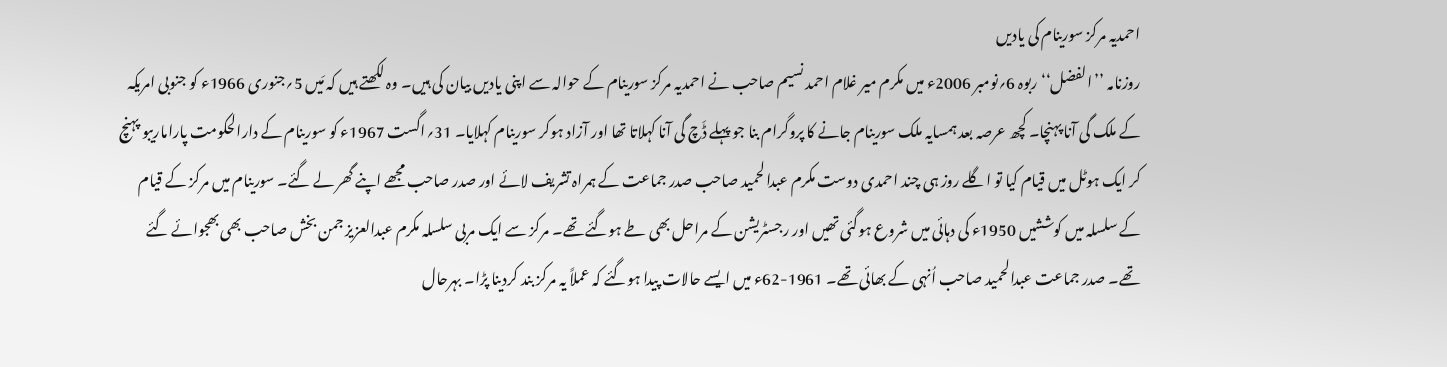احمدیہ مرکز سورینام کی یادیں
روزنامہ ’’الفضل‘‘ ربوہ 6؍نومبر 2006ء میں مکرم میر غلام احمد نسیم صاحب نے احمدیہ مرکز سورینام کے حوالہ سے اپنی یادیں بیان کی ہیں۔ وہ لکھتے ہیں کہ مَیں 5؍جنوری 1966ء کو جنوبی امریکہ کے ملک گی آنا پہنچا۔ کچھ عرصہ بعد ہمسایہ ملک سورینام جانے کا پروگرام بنا جو پہلے ڈَچ گی آنا کہلاتا تھا اور آزاد ہوکر سورینام کہلایا۔ 31؍اگست 1967ء کو سورینام کے دارالحکومت پاراماریبو پہنچ کر ایک ہوٹل میں قیام کیا تو اگلے روز ہی چند احمدی دوست مکرم عبدالحمید صاحب صدر جماعت کے ہمراہ تشریف لائے اور صدر صاحب مجھے اپنے گھر لے گئے۔ سورینام میں مرکز کے قیام کے سلسلہ میں کوششیں 1950ء کی دہائی میں شروع ہوگئی تھیں اور رجسٹریشن کے مراحل بھی طے ہوگئے تھے۔ مرکز سے ایک مربی سلسلہ مکرم عبدالعزیز جمن بخش صاحب بھی بھجوائے گئے تھے۔ صدر جماعت عبدالحمید صاحب اُنہی کے بھائی تھے۔ 1961-62ء میں ایسے حالات پیدا ہوگئے کہ عملاً یہ مرکز بند کردینا پڑا۔ بہرحال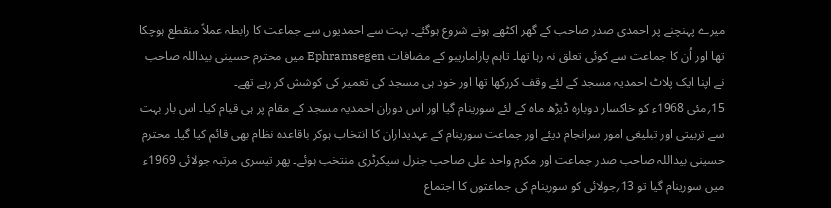میرے پہنچنے پر احمدی صدر صاحب کے گھر اکٹھے ہونے شروع ہوگئے۔ بہت سے احمدیوں سے جماعت کا رابطہ عملاً منقطع ہوچکا تھا اور اُن کا جماعت سے کوئی تعلق نہ رہا تھا۔ تاہم پاراماریبو کے مضافات Ephramsegen میں محترم حسینی بیداللہ صاحب نے اپنا ایک پلاٹ احمدیہ مسجد کے لئے وقف کررکھا تھا اور خود ہی مسجد کی تعمیر کی کوشش کر رہے تھے۔
15؍مئی 1968ء کو خاکسار دوبارہ ڈیڑھ ماہ کے لئے سورینام گیا اور اس دوران احمدیہ مسجد کے مقام پر ہی قیام کیا۔ اس بار بہت سے تربیتی اور تبلیغی امور سرانجام دیئے اور جماعت سورینام کے عہدیداران کا انتخاب ہوکر باقاعدہ نظام بھی قائم کیا گیا۔ محترم حسینی بیداللہ صاحب صدر جماعت اور مکرم واحد علی صاحب جنرل سیکرٹری منتخب ہوئے۔ پھر تیسری مرتبہ جولائی 1969ء میں سورینام گیا تو 13؍جولائی کو سورینام کی جماعتوں کا اجتماع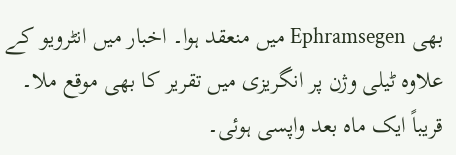بھی Ephramsegen میں منعقد ہوا۔ اخبار میں انٹرویو کے علاوہ ٹیلی وژن پر انگریزی میں تقریر کا بھی موقع ملا۔ قریباً ایک ماہ بعد واپسی ہوئی۔